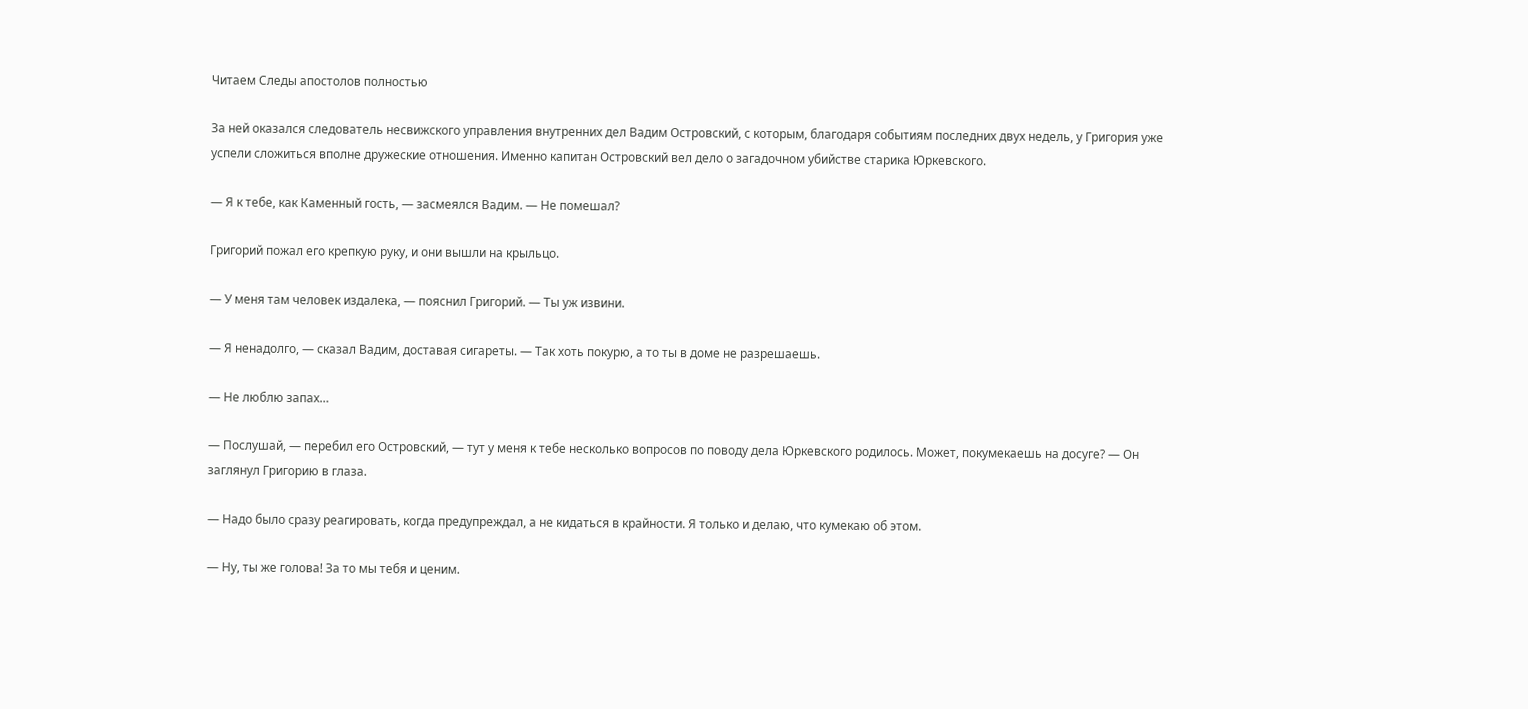Читаем Следы апостолов полностью

За ней оказался следователь несвижского управления внутренних дел Вадим Островский, с которым, благодаря событиям последних двух недель, у Григория уже успели сложиться вполне дружеские отношения. Именно капитан Островский вел дело о загадочном убийстве старика Юркевского.

— Я к тебе, как Каменный гость, — засмеялся Вадим. — Не помешал?

Григорий пожал его крепкую руку, и они вышли на крыльцо.

— У меня там человек издалека, — пояснил Григорий. — Ты уж извини.

— Я ненадолго, — сказал Вадим, доставая сигареты. — Так хоть покурю, а то ты в доме не разрешаешь.

— Не люблю запах…

— Послушай, — перебил его Островский, — тут у меня к тебе несколько вопросов по поводу дела Юркевского родилось. Может, покумекаешь на досуге? — Он заглянул Григорию в глаза.

— Надо было сразу реагировать, когда предупреждал, а не кидаться в крайности. Я только и делаю, что кумекаю об этом.

— Ну, ты же голова! За то мы тебя и ценим.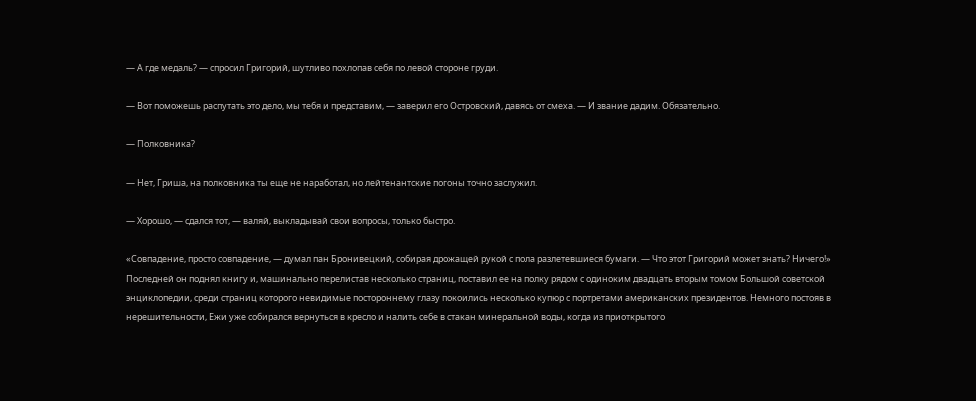— А где медаль? — спросил Григорий, шутливо похлопав себя по левой стороне груди.

— Вот поможешь распутать это дело, мы тебя и представим, — заверил его Островский, давясь от смеха. — И звание дадим. Обязательно.

— Полковника?

— Нет, Гриша, на полковника ты еще не наработал, но лейтенантские погоны точно заслужил.

— Хорошо, — сдался тот, — валяй, выкладывай свои вопросы, только быстро.

«Совпадение, просто совпадение, — думал пан Бронивецкий, собирая дрожащей рукой с пола разлетевшиеся бумаги. — Что этот Григорий может знать? Ничего!» Последней он поднял книгу и, машинально перелистав несколько страниц, поставил ее на полку рядом с одиноким двадцать вторым томом Большой советской энциклопедии, среди страниц которого невидимые постороннему глазу покоились несколько купюр с портретами американских президентов. Немного постояв в нерешительности, Ежи уже собирался вернуться в кресло и налить себе в стакан минеральной воды, когда из приоткрытого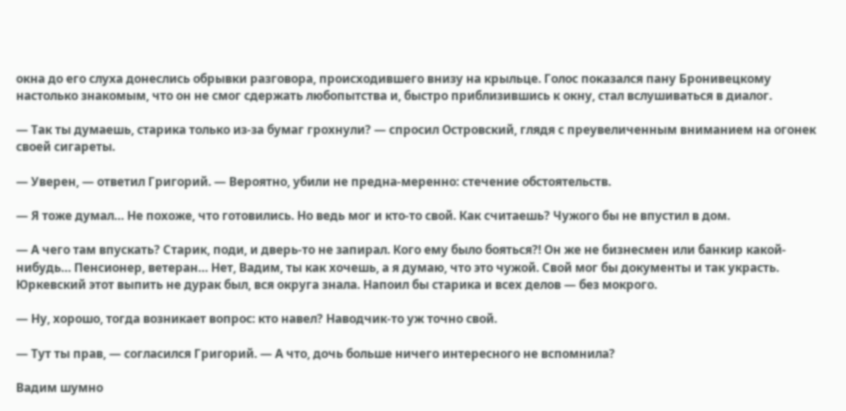окна до его слуха донеслись обрывки разговора, происходившего внизу на крыльце. Голос показался пану Бронивецкому настолько знакомым, что он не смог сдержать любопытства и, быстро приблизившись к окну, стал вслушиваться в диалог.

— Так ты думаешь, старика только из-за бумаг грохнули? — спросил Островский, глядя с преувеличенным вниманием на огонек своей сигареты.

— Уверен, — ответил Григорий. — Вероятно, убили не предна-меренно: стечение обстоятельств.

— Я тоже думал… Не похоже, что готовились. Но ведь мог и кто-то свой. Как считаешь? Чужого бы не впустил в дом.

— А чего там впускать? Старик, поди, и дверь-то не запирал. Кого ему было бояться?! Он же не бизнесмен или банкир какой-нибудь… Пенсионер, ветеран… Нет, Вадим, ты как хочешь, а я думаю, что это чужой. Свой мог бы документы и так украсть. Юркевский этот выпить не дурак был, вся округа знала. Напоил бы старика и всех делов — без мокрого.

— Ну, хорошо, тогда возникает вопрос: кто навел? Наводчик-то уж точно свой.

— Тут ты прав, — согласился Григорий. — А что, дочь больше ничего интересного не вспомнила?

Вадим шумно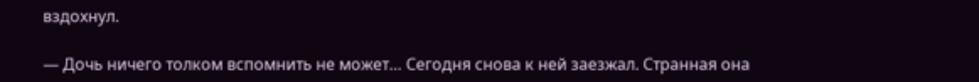вздохнул.

— Дочь ничего толком вспомнить не может… Сегодня снова к ней заезжал. Странная она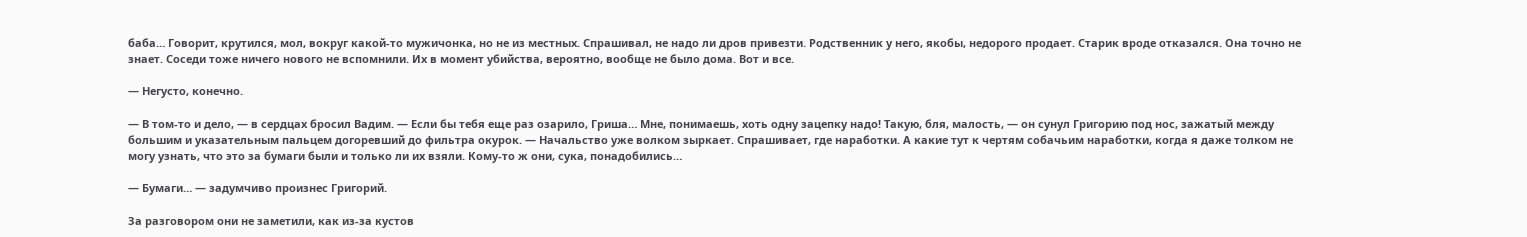баба… Говорит, крутился, мол, вокруг какой-то мужичонка, но не из местных. Спрашивал, не надо ли дров привезти. Родственник у него, якобы, недорого продает. Старик вроде отказался. Она точно не знает. Соседи тоже ничего нового не вспомнили. Их в момент убийства, вероятно, вообще не было дома. Вот и все.

— Негусто, конечно.

— В том-то и дело, — в сердцах бросил Вадим. — Если бы тебя еще раз озарило, Гриша… Мне, понимаешь, хоть одну зацепку надо! Такую, бля, малость, — он сунул Григорию под нос, зажатый между большим и указательным пальцем догоревший до фильтра окурок. — Начальство уже волком зыркает. Спрашивает, где наработки. А какие тут к чертям собачьим наработки, когда я даже толком не могу узнать, что это за бумаги были и только ли их взяли. Кому-то ж они, сука, понадобились…

— Бумаги… — задумчиво произнес Григорий.

За разговором они не заметили, как из-за кустов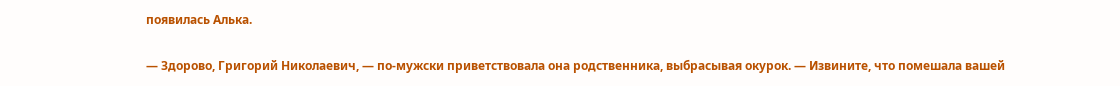появилась Алька.

— Здорово, Григорий Николаевич, — по-мужски приветствовала она родственника, выбрасывая окурок. — Извините, что помешала вашей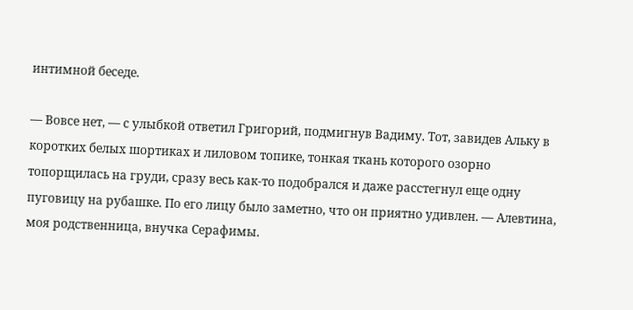интимной беседе.

— Вовсе нет, — с улыбкой ответил Григорий, подмигнув Вадиму. Тот, завидев Альку в коротких белых шортиках и лиловом топике, тонкая ткань которого озорно топорщилась на груди, сразу весь как-то подобрался и даже расстегнул еще одну пуговицу на рубашке. По его лицу было заметно, что он приятно удивлен. — Алевтина, моя родственница, внучка Серафимы.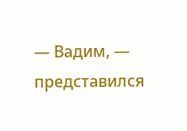— Вадим, — представился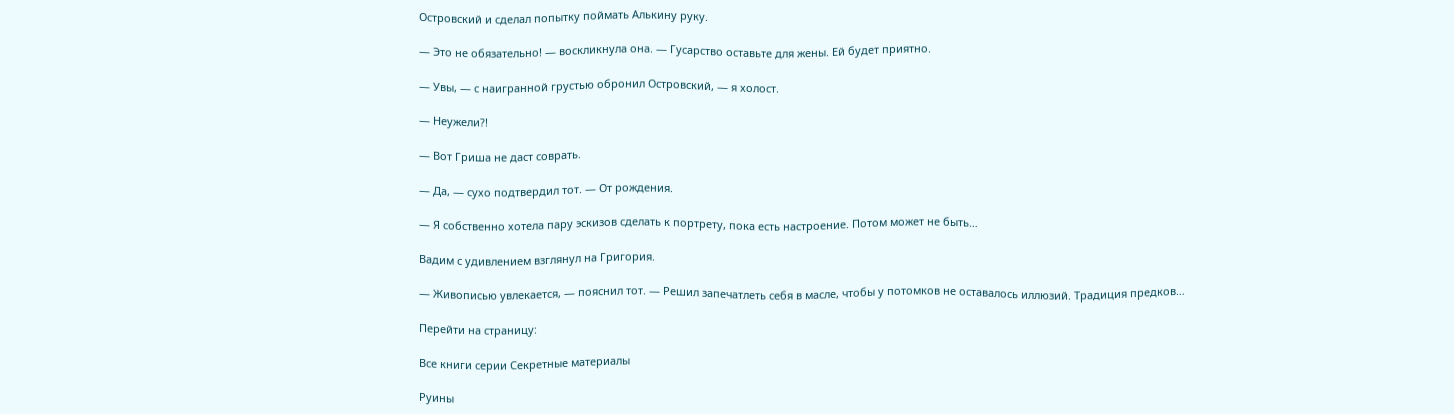Островский и сделал попытку поймать Алькину руку.

— Это не обязательно! — воскликнула она. — Гусарство оставьте для жены. Ей будет приятно.

— Увы, — с наигранной грустью обронил Островский, — я холост.

— Неужели?!

— Вот Гриша не даст соврать.

— Да, — сухо подтвердил тот. — От рождения.

— Я собственно хотела пару эскизов сделать к портрету, пока есть настроение. Потом может не быть…

Вадим с удивлением взглянул на Григория.

— Живописью увлекается, — пояснил тот. — Решил запечатлеть себя в масле, чтобы у потомков не оставалось иллюзий. Традиция предков…

Перейти на страницу:

Все книги серии Секретные материалы

Руины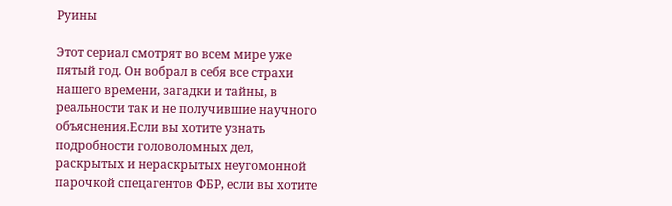Руины

Этот сериал смотрят во всем мире уже пятый год. Он вобрал в себя все страхи нашего времени, загадки и тайны, в реальности так и не получившие научного объяснения.Если вы хотите узнать подробности головоломных дел, раскрытых и нераскрытых неугомонной парочкой спецагентов ФБР, если вы хотите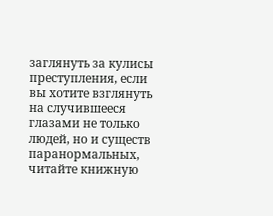заглянуть за кулисы преступления, если вы хотите взглянуть на случившееся глазами не только людей, но и существ паранормальных, читайте книжную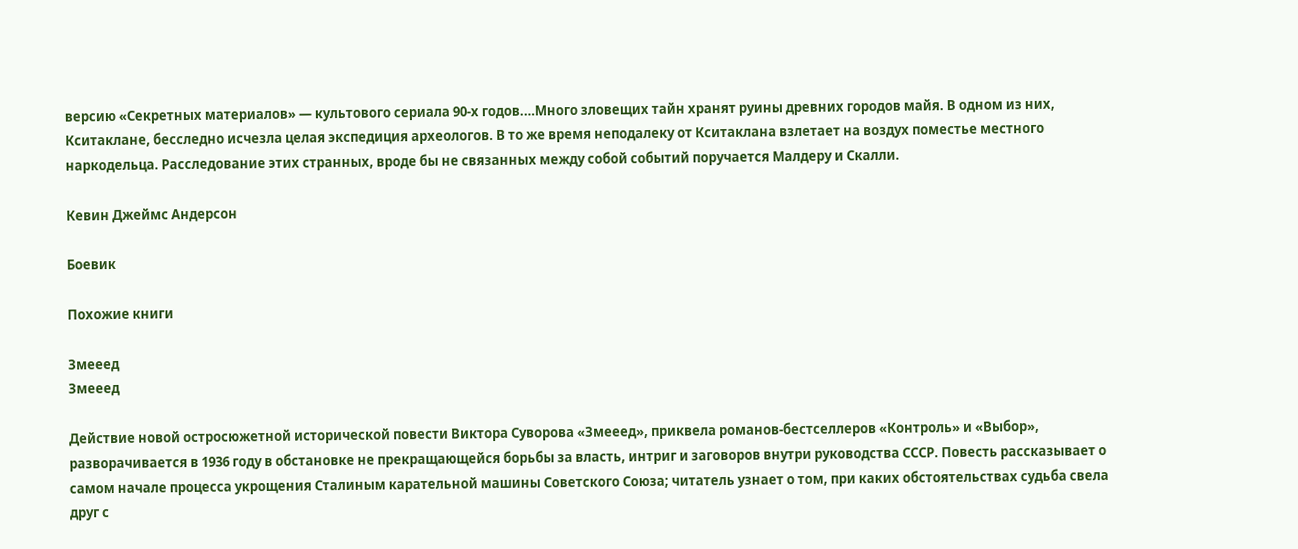версию «Секретных материалов» — культового сериала 90-х годов.…Много зловещих тайн хранят руины древних городов майя. В одном из них, Кситаклане, бесследно исчезла целая экспедиция археологов. В то же время неподалеку от Кситаклана взлетает на воздух поместье местного наркодельца. Расследование этих странных, вроде бы не связанных между собой событий поручается Малдеру и Скалли.

Кевин Джеймс Андерсон

Боевик

Похожие книги

Змееед
Змееед

Действие новой остросюжетной исторической повести Виктора Суворова «Змееед», приквела романов-бестселлеров «Контроль» и «Выбор», разворачивается в 1936 году в обстановке не прекращающейся борьбы за власть, интриг и заговоров внутри руководства СССР. Повесть рассказывает о самом начале процесса укрощения Сталиным карательной машины Советского Союза; читатель узнает о том, при каких обстоятельствах судьба свела друг с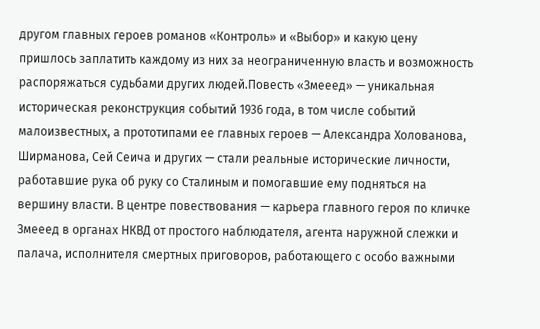другом главных героев романов «Контроль» и «Выбор» и какую цену пришлось заплатить каждому из них за неограниченную власть и возможность распоряжаться судьбами других людей.Повесть «Змееед» — уникальная историческая реконструкция событий 1936 года, в том числе событий малоизвестных, а прототипами ее главных героев — Александра Холованова, Ширманова, Сей Сеича и других — стали реальные исторические личности, работавшие рука об руку со Сталиным и помогавшие ему подняться на вершину власти. В центре повествования — карьера главного героя по кличке Змееед в органах НКВД от простого наблюдателя, агента наружной слежки и палача, исполнителя смертных приговоров, работающего с особо важными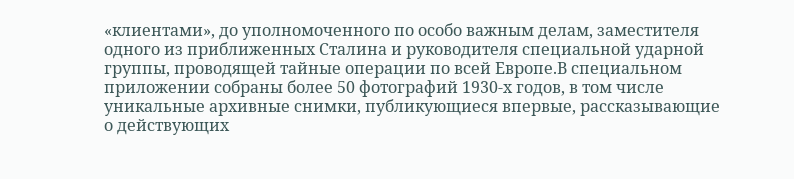«клиентами», до уполномоченного по особо важным делам, заместителя одного из приближенных Сталина и руководителя специальной ударной группы, проводящей тайные операции по всей Европе.В специальном приложении собраны более 50 фотографий 1930-х годов, в том числе уникальные архивные снимки, публикующиеся впервые, рассказывающие о действующих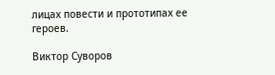лицах повести и прототипах ее героев.

Виктор Суворов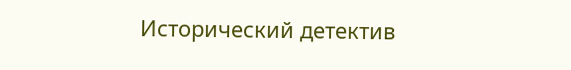Исторический детектив